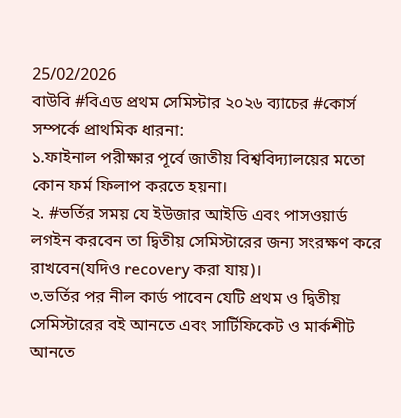25/02/2026
বাউবি #বিএড প্রথম সেমিস্টার ২০২৬ ব্যাচের #কোর্স সম্পর্কে প্রাথমিক ধারনা:
১.ফাইনাল পরীক্ষার পূর্বে জাতীয় বিশ্ববিদ্যালয়ের মতো কোন ফর্ম ফিলাপ করতে হয়না।
২. #ভর্তির সময় যে ইউজার আইডি এবং পাসওয়ার্ড লগইন করবেন তা দ্বিতীয় সেমিস্টারের জন্য সংরক্ষণ করে রাখবেন(যদিও recovery করা যায়)।
৩.ভর্তির পর নীল কার্ড পাবেন যেটি প্রথম ও দ্বিতীয় সেমিস্টারের বই আনতে এবং সার্টিফিকেট ও মার্কশীট আনতে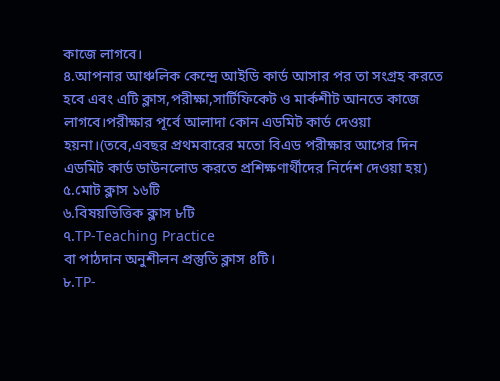কাজে লাগবে।
৪.আপনার আঞ্চলিক কেন্দ্রে আইডি কার্ড আসার পর তা সংগ্রহ করতে হবে এবং এটি ক্লাস,পরীক্ষা,সার্টিফিকেট ও মার্কশীট আনতে কাজে লাগবে।পরীক্ষার পূর্বে আলাদা কোন এডমিট কার্ড দেওয়া হয়না।(তবে,এবছর প্রথমবারের মতো বিএড পরীক্ষার আগের দিন এডমিট কার্ড ডাউনলোড করতে প্রশিক্ষণার্থীদের নির্দেশ দেওয়া হয়)
৫.মোট ক্লাস ১৬টি
৬.বিষয়ভিত্তিক ক্লাস ৮টি
৭.TP-Teaching Practice
বা পাঠদান অনুশীলন প্রস্তুতি ক্লাস ৪টি।
৮.TP-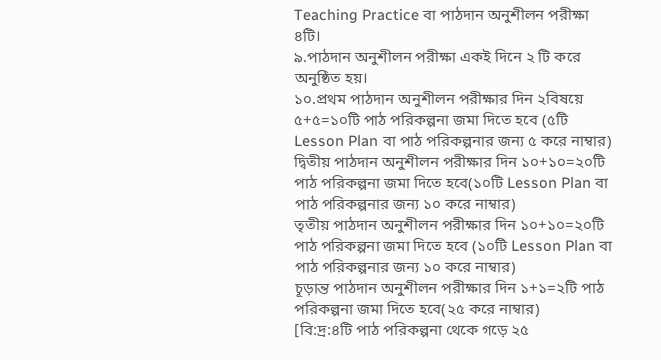Teaching Practice বা পাঠদান অনুশীলন পরীক্ষা ৪টি।
৯.পাঠদান অনুশীলন পরীক্ষা একই দিনে ২ টি করে অনুষ্ঠিত হয়।
১০.প্রথম পাঠদান অনুশীলন পরীক্ষার দিন ২বিষয়ে ৫+৫=১০টি পাঠ পরিকল্পনা জমা দিতে হবে (৫টি Lesson Plan বা পাঠ পরিকল্পনার জন্য ৫ করে নাম্বার)
দ্বিতীয় পাঠদান অনুশীলন পরীক্ষার দিন ১০+১০=২০টি পাঠ পরিকল্পনা জমা দিতে হবে(১০টি Lesson Plan বা পাঠ পরিকল্পনার জন্য ১০ করে নাম্বার)
তৃতীয় পাঠদান অনুশীলন পরীক্ষার দিন ১০+১০=২০টি পাঠ পরিকল্পনা জমা দিতে হবে (১০টি Lesson Plan বা পাঠ পরিকল্পনার জন্য ১০ করে নাম্বার)
চূড়ান্ত পাঠদান অনুশীলন পরীক্ষার দিন ১+১=২টি পাঠ পরিকল্পনা জমা দিতে হবে(২৫ করে নাম্বার)
[বি:দ্র:৪টি পাঠ পরিকল্পনা থেকে গড়ে ২৫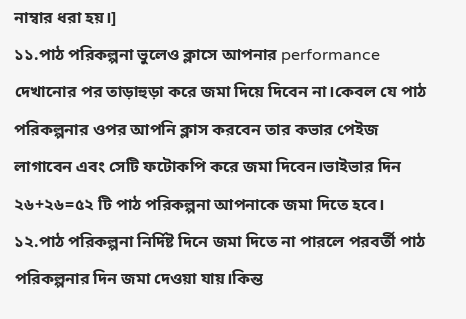নাম্বার ধরা হয়।]
১১.পাঠ পরিকল্পনা ভুলেও ক্লাসে আপনার performance দেখানোর পর তাড়াহুড়া করে জমা দিয়ে দিবেন না।কেবল যে পাঠ পরিকল্পনার ওপর আপনি ক্লাস করবেন তার কভার পেইজ লাগাবেন এবং সেটি ফটোকপি করে জমা দিবেন।ভাইভার দিন ২৬+২৬=৫২ টি পাঠ পরিকল্পনা আপনাকে জমা দিতে হবে।
১২.পাঠ পরিকল্পনা নির্দিষ্ট দিনে জমা দিতে না পারলে পরবর্তী পাঠ পরিকল্পনার দিন জমা দেওয়া যায়।কিন্ত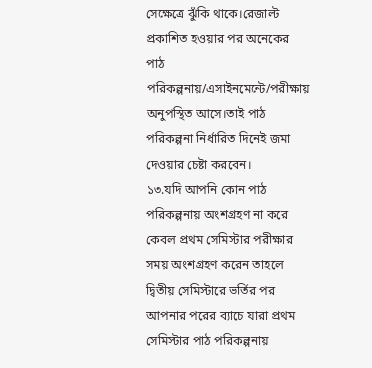সেক্ষেত্রে ঝুঁকি থাকে।রেজাল্ট প্রকাশিত হওয়ার পর অনেকের পাঠ পরিকল্পনায়/এসাইনমেন্টে/পরীক্ষায় অনুপস্থিত আসে।তাই পাঠ পরিকল্পনা নির্ধারিত দিনেই জমা দেওয়ার চেষ্টা করবেন।
১৩.যদি আপনি কোন পাঠ পরিকল্পনায় অংশগ্রহণ না করে কেবল প্রথম সেমিস্টার পরীক্ষার সময় অংশগ্রহণ করেন তাহলে দ্বিতীয় সেমিস্টারে ভর্তির পর আপনার পরের ব্যাচে যারা প্রথম সেমিস্টার পাঠ পরিকল্পনায়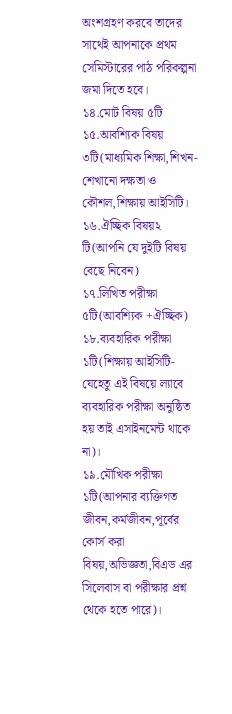অংশগ্রহণ করবে তাদের সাথেই আপনাকে প্রথম সেমিস্টারের পাঠ পরিকল্পনা জমা দিতে হবে।
১৪.মোট বিষয় ৫টি
১৫.আবশ্যিক বিষয় ৩টি(মাধ্যমিক শিক্ষা,শিখন-শেখানো দক্ষতা ও কৌশল,শিক্ষায় আইসিটি।
১৬.ঐচ্ছিক বিষয়২ টি(আপনি যে দুইটি বিষয় বেছে নিবেন)
১৭.লিখিত পরীক্ষা ৫টি(আবশ্যিক +ঐচ্ছিক)
১৮.ব্যবহারিক পরীক্ষা ১টি(শিক্ষায় আইসিটি-যেহেতু এই বিষয়ে ল্যাবে ব্যবহারিক পরীক্ষা অনুষ্ঠিত হয় তাই এসাইনমেন্ট থাকে না)।
১৯.মৌখিক পরীক্ষা ১টি(আপনার ব্যক্তিগত জীবন,কর্মজীবন,পূর্বের কোর্স করা বিষয়,অভিজ্ঞতা,বিএড এর সিলেবাস বা পরীক্ষার প্রশ্ন থেকে হতে পারে)।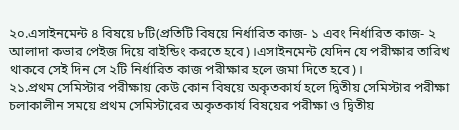২০.এসাইনমেন্ট ৪ বিষয়ে ৮টি(প্রতিটি বিষয়ে নির্ধারিত কাজ- ১ এবং নির্ধারিত কাজ- ২ আলাদা কভার পেইজ দিয়ে বাইন্ডিং করতে হবে)।এসাইনমেন্ট যেদিন যে পরীক্ষার তারিখ থাকবে সেই দিন সে ২টি নির্ধারিত কাজ পরীক্ষার হলে জমা দিতে হবে)।
২১.প্রথম সেমিস্টার পরীক্ষায় কেউ কোন বিষয়ে অকৃতকার্য হলে দ্বিতীয় সেমিস্টার পরীক্ষা চলাকালীন সময়ে প্রথম সেমিস্টারের অকৃতকার্য বিষয়ের পরীক্ষা ও দ্বিতীয়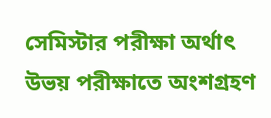সেমিস্টার পরীক্ষা অর্থাৎ উভয় পরীক্ষাতে অংশগ্রহণ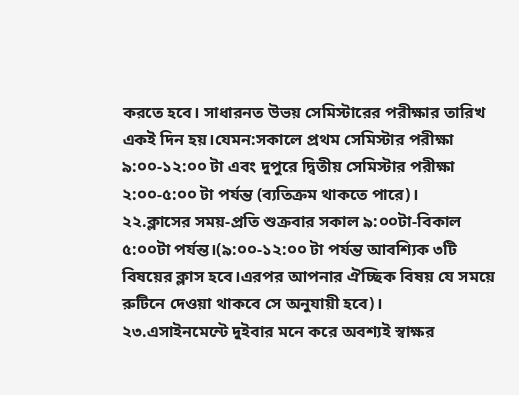করতে হবে। সাধারনত উভয় সেমিস্টারের পরীক্ষার তারিখ একই দিন হয়।যেমন:সকালে প্রথম সেমিস্টার পরীক্ষা ৯:০০-১২:০০ টা এবং দুপুরে দ্বিতীয় সেমিস্টার পরীক্ষা ২:০০-৫:০০ টা পর্যন্ত (ব্যতিক্রম থাকতে পারে)।
২২.ক্লাসের সময়-প্রতি শুক্রবার সকাল ৯:০০টা-বিকাল ৫:০০টা পর্যন্ত।(৯:০০-১২:০০ টা পর্যন্ত আবশ্যিক ৩টি বিষয়ের ক্লাস হবে।এরপর আপনার ঐচ্ছিক বিষয় যে সময়ে রুটিনে দেওয়া থাকবে সে অনুযায়ী হবে)।
২৩.এসাইনমেন্টে দুইবার মনে করে অবশ্যই স্বাক্ষর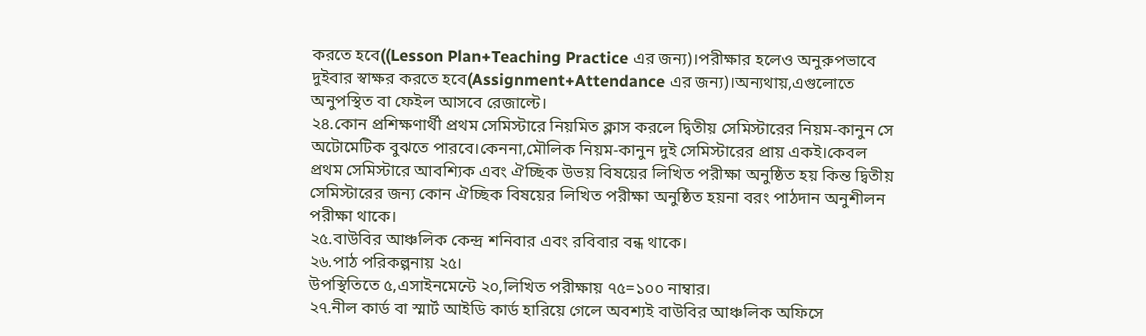করতে হবে((Lesson Plan+Teaching Practice এর জন্য)।পরীক্ষার হলেও অনুরুপভাবে দুইবার স্বাক্ষর করতে হবে(Assignment+Attendance এর জন্য)।অন্যথায়,এগুলোতে অনুপস্থিত বা ফেইল আসবে রেজাল্টে।
২৪.কোন প্রশিক্ষণার্থী প্রথম সেমিস্টারে নিয়মিত ক্লাস করলে দ্বিতীয় সেমিস্টারের নিয়ম-কানুন সে অটোমেটিক বুঝতে পারবে।কেননা,মৌলিক নিয়ম-কানুন দুই সেমিস্টারের প্রায় একই।কেবল প্রথম সেমিস্টারে আবশ্যিক এবং ঐচ্ছিক উভয় বিষয়ের লিখিত পরীক্ষা অনুষ্ঠিত হয় কিন্ত দ্বিতীয় সেমিস্টারের জন্য কোন ঐচ্ছিক বিষয়ের লিখিত পরীক্ষা অনুষ্ঠিত হয়না বরং পাঠদান অনুশীলন পরীক্ষা থাকে।
২৫.বাউবির আঞ্চলিক কেন্দ্র শনিবার এবং রবিবার বন্ধ থাকে।
২৬.পাঠ পরিকল্পনায় ২৫।
উপস্থিতিতে ৫,এসাইনমেন্টে ২০,লিখিত পরীক্ষায় ৭৫=১০০ নাম্বার।
২৭.নীল কার্ড বা স্মার্ট আইডি কার্ড হারিয়ে গেলে অবশ্যই বাউবির আঞ্চলিক অফিসে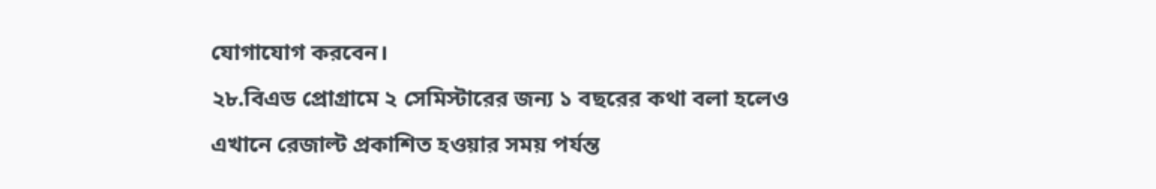যোগাযোগ করবেন।
২৮.বিএড প্রোগ্রামে ২ সেমিস্টারের জন্য ১ বছরের কথা বলা হলেও এখানে রেজাল্ট প্রকাশিত হওয়ার সময় পর্যন্ত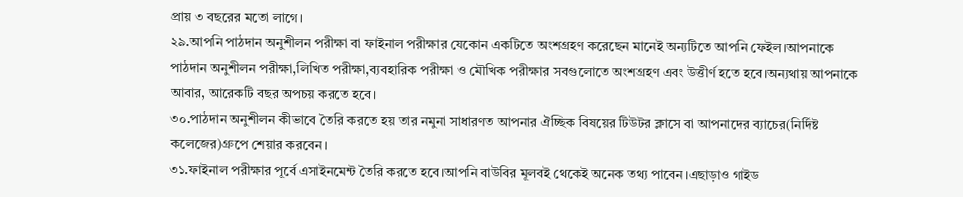প্রায় ৩ বছরের মতো লাগে।
২৯.আপনি পাঠদান অনুশীলন পরীক্ষা বা ফাইনাল পরীক্ষার যেকোন একটিতে অংশগ্রহণ করেছেন মানেই অন্যটিতে আপনি ফেইল।আপনাকে পাঠদান অনুশীলন পরীক্ষা,লিখিত পরীক্ষা,ব্যবহারিক পরীক্ষা ও মৌখিক পরীক্ষার সবগুলোতে অংশগ্রহণ এবং উত্তীর্ণ হতে হবে।অন্যথায় আপনাকে আবার, আরেকটি বছর অপচয় করতে হবে।
৩০.পাঠদান অনুশীলন কীভাবে তৈরি করতে হয় তার নমুনা সাধারণত আপনার ঐচ্ছিক বিষয়ের টিউটর ক্লাসে বা আপনাদের ব্যাচের(নির্দিষ্ট কলেজের)গ্রুপে শেয়ার করবেন।
৩১.ফাইনাল পরীক্ষার পূর্বে এসাইনমেন্ট তৈরি করতে হবে।আপনি বাউবির মূলবই থেকেই অনেক তথ্য পাবেন।এছাড়াও গাইড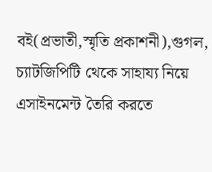বই(প্রভাতী,স্মৃতি প্রকাশনী),গুগল, চ্যাটজিপিটি থেকে সাহায্য নিয়ে এসাইনমেন্ট তৈরি করতে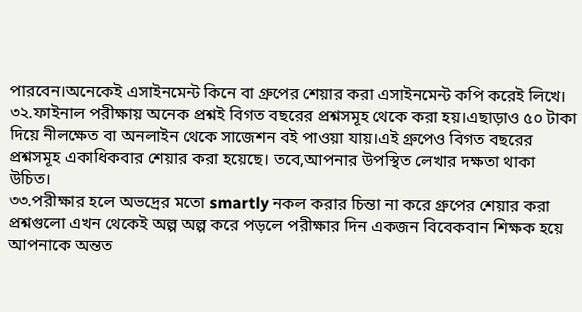পারবেন।অনেকেই এসাইনমেন্ট কিনে বা গ্রুপের শেয়ার করা এসাইনমেন্ট কপি করেই লিখে।
৩২.ফাইনাল পরীক্ষায় অনেক প্রশ্নই বিগত বছরের প্রশ্নসমূহ থেকে করা হয়।এছাড়াও ৫০ টাকা দিয়ে নীলক্ষেত বা অনলাইন থেকে সাজেশন বই পাওয়া যায়।এই গ্রুপেও বিগত বছরের প্রশ্নসমূহ একাধিকবার শেয়ার করা হয়েছে। তবে,আপনার উপস্থিত লেখার দক্ষতা থাকা উচিত।
৩৩.পরীক্ষার হলে অভদ্রের মতো smartly নকল করার চিন্তা না করে গ্রুপের শেয়ার করা প্রশ্নগুলো এখন থেকেই অল্প অল্প করে পড়লে পরীক্ষার দিন একজন বিবেকবান শিক্ষক হয়ে আপনাকে অন্তত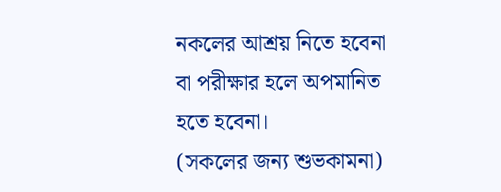নকলের আশ্রয় নিতে হবেনা বা পরীক্ষার হলে অপমানিত হতে হবেনা।
(সকলের জন্য শুভকামনা)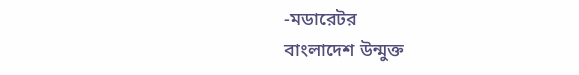-মডারেটর
বাংলাদেশ উন্মুক্ত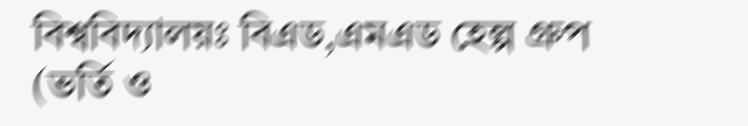বিশ্ববিদ্যালয়ঃ বিএড,এমএড হেল্প গ্রুপ (ভর্তি ও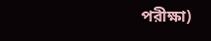পরীক্ষা)